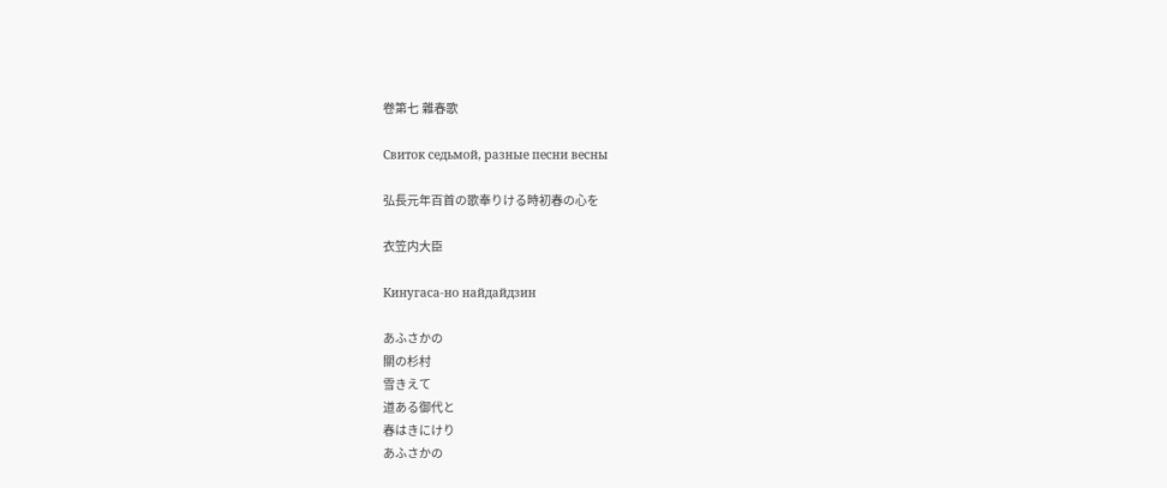卷第七 雜春歌

Свиток седьмой, разные песни весны

弘長元年百首の歌奉りける時初春の心を

衣笠内大臣

Кинугаса-но найдайдзин

あふさかの
關の杉村
雪きえて
道ある御代と
春はきにけり
あふさかの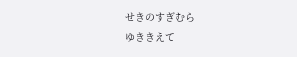せきのすぎむら
ゆききえて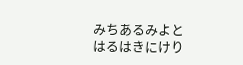みちあるみよと
はるはきにけり